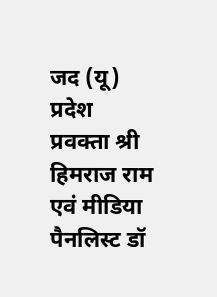जद (यू) प्रदेश प्रवक्ता श्री हिमराज राम एवं मीडिया पैनलिस्ट डॉ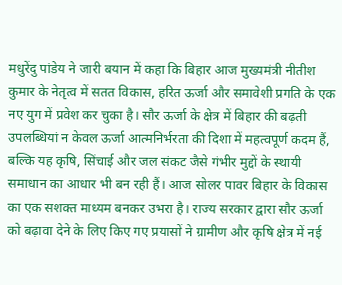मधुरेंदु पांडेय ने जारी बयान में कहा कि बिहार आज मुख्यमंत्री नीतीश कुमार के नेतृत्व में सतत विकास, हरित ऊर्जा और समावेशी प्रगति के एक नए युग में प्रवेश कर चुका है। सौर ऊर्जा के क्षेत्र में बिहार की बढ़ती उपलब्धियां न केवल ऊर्जा आत्मनिर्भरता की दिशा में महत्वपूर्ण कदम हैं, बल्कि यह कृषि, सिंचाई और जल संकट जैसे गंभीर मुद्दों के स्थायी समाधान का आधार भी बन रही हैं। आज सोलर पावर बिहार के विकास का एक सशक्त माध्यम बनकर उभरा है। राज्य सरकार द्वारा सौर ऊर्जा को बढ़ावा देने के लिए किए गए प्रयासों ने ग्रामीण और कृषि क्षेत्र में नई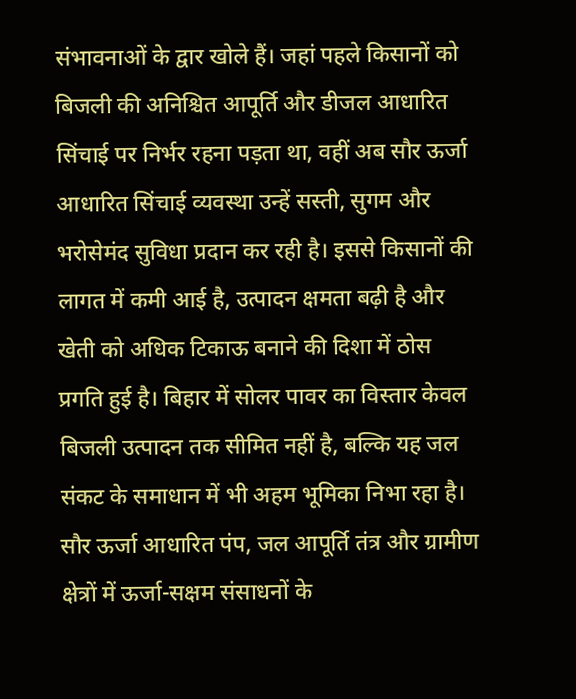संभावनाओं के द्वार खोले हैं। जहां पहले किसानों को बिजली की अनिश्चित आपूर्ति और डीजल आधारित सिंचाई पर निर्भर रहना पड़ता था, वहीं अब सौर ऊर्जा आधारित सिंचाई व्यवस्था उन्हें सस्ती, सुगम और भरोसेमंद सुविधा प्रदान कर रही है। इससे किसानों की लागत में कमी आई है, उत्पादन क्षमता बढ़ी है और खेती को अधिक टिकाऊ बनाने की दिशा में ठोस प्रगति हुई है। बिहार में सोलर पावर का विस्तार केवल बिजली उत्पादन तक सीमित नहीं है, बल्कि यह जल संकट के समाधान में भी अहम भूमिका निभा रहा है। सौर ऊर्जा आधारित पंप, जल आपूर्ति तंत्र और ग्रामीण क्षेत्रों में ऊर्जा-सक्षम संसाधनों के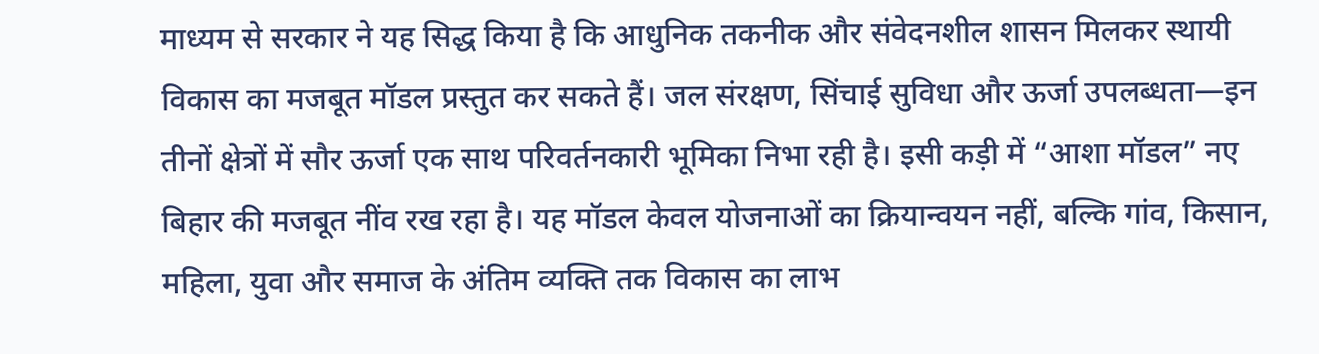माध्यम से सरकार ने यह सिद्ध किया है कि आधुनिक तकनीक और संवेदनशील शासन मिलकर स्थायी विकास का मजबूत मॉडल प्रस्तुत कर सकते हैं। जल संरक्षण, सिंचाई सुविधा और ऊर्जा उपलब्धता—इन तीनों क्षेत्रों में सौर ऊर्जा एक साथ परिवर्तनकारी भूमिका निभा रही है। इसी कड़ी में “आशा मॉडल” नए बिहार की मजबूत नींव रख रहा है। यह मॉडल केवल योजनाओं का क्रियान्वयन नहीं, बल्कि गांव, किसान, महिला, युवा और समाज के अंतिम व्यक्ति तक विकास का लाभ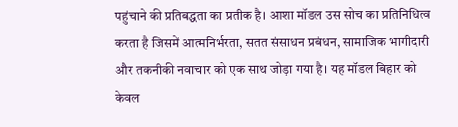पहुंचाने की प्रतिबद्धता का प्रतीक है। आशा मॉडल उस सोच का प्रतिनिधित्व करता है जिसमें आत्मनिर्भरता, सतत संसाधन प्रबंधन, सामाजिक भागीदारी और तकनीकी नवाचार को एक साथ जोड़ा गया है। यह मॉडल बिहार को केवल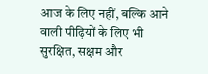आज के लिए नहीं, बल्कि आने वाली पीढ़ियों के लिए भी सुरक्षित, सक्षम और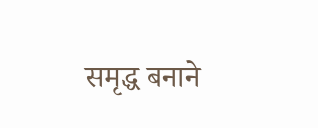समृद्ध बनाने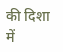की दिशा में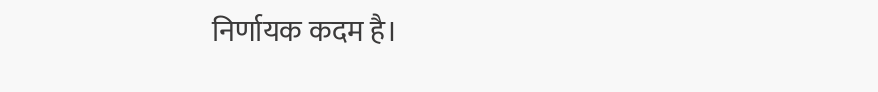निर्णायक कदम है।